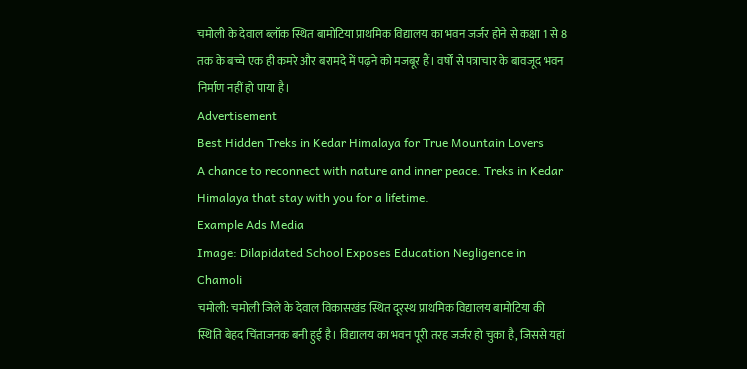चमोली के देवाल ब्लॉक स्थित बामोटिया प्राथमिक विद्यालय का भवन जर्जर होने से कक्षा 1 से 8 तक के बच्चे एक ही कमरे और बरामदे में पढ़ने को मजबूर हैं। वर्षों से पत्राचार के बावजूद भवन निर्माण नहीं हो पाया है।
Advertisement
Best Hidden Treks in Kedar Himalaya for True Mountain Lovers
A chance to reconnect with nature and inner peace. Treks in Kedar Himalaya that stay with you for a lifetime.
Example Ads Media
Image: Dilapidated School Exposes Education Negligence in Chamoli
चमोली: चमोली जिले के देवाल विकासखंड स्थित दूरस्थ प्राथमिक विद्यालय बामोटिया की स्थिति बेहद चिंताजनक बनी हुई है। विद्यालय का भवन पूरी तरह जर्जर हो चुका है, जिससे यहां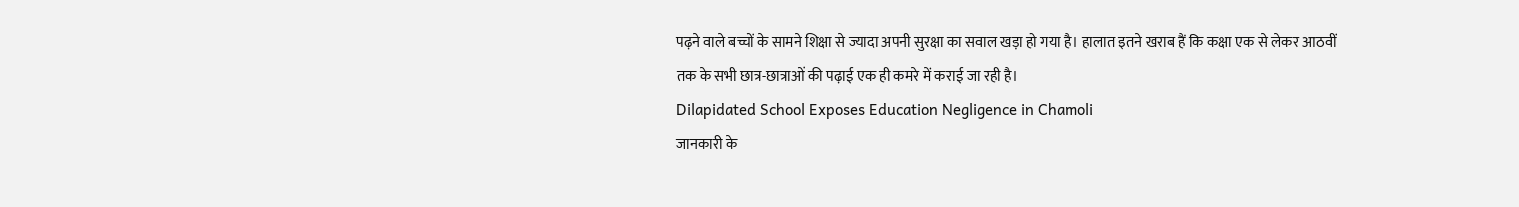पढ़ने वाले बच्चों के सामने शिक्षा से ज्यादा अपनी सुरक्षा का सवाल खड़ा हो गया है। हालात इतने खराब हैं कि कक्षा एक से लेकर आठवीं तक के सभी छात्र-छात्राओं की पढ़ाई एक ही कमरे में कराई जा रही है।
Dilapidated School Exposes Education Negligence in Chamoli
जानकारी के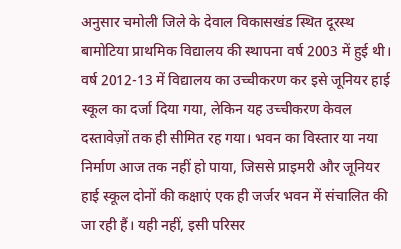अनुसार चमोली जिले के देवाल विकासखंड स्थित दूरस्थ बामोटिया प्राथमिक विद्यालय की स्थापना वर्ष 2003 में हुई थी। वर्ष 2012-13 में विद्यालय का उच्चीकरण कर इसे जूनियर हाई स्कूल का दर्जा दिया गया, लेकिन यह उच्चीकरण केवल दस्तावेज़ों तक ही सीमित रह गया। भवन का विस्तार या नया निर्माण आज तक नहीं हो पाया, जिससे प्राइमरी और जूनियर हाई स्कूल दोनों की कक्षाएं एक ही जर्जर भवन में संचालित की जा रही हैं। यही नहीं, इसी परिसर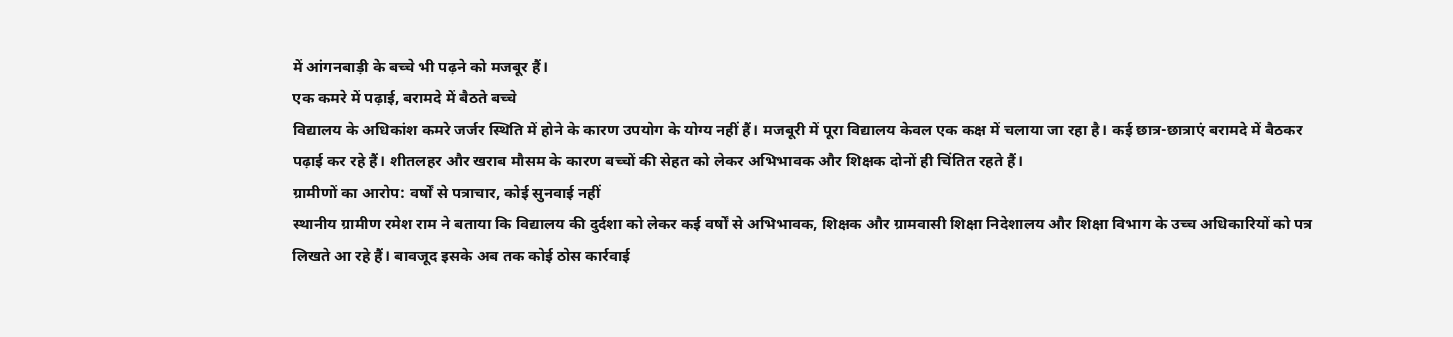में आंगनबाड़ी के बच्चे भी पढ़ने को मजबूर हैं।
एक कमरे में पढ़ाई, बरामदे में बैठते बच्चे
विद्यालय के अधिकांश कमरे जर्जर स्थिति में होने के कारण उपयोग के योग्य नहीं हैं। मजबूरी में पूरा विद्यालय केवल एक कक्ष में चलाया जा रहा है। कई छात्र-छात्राएं बरामदे में बैठकर पढ़ाई कर रहे हैं। शीतलहर और खराब मौसम के कारण बच्चों की सेहत को लेकर अभिभावक और शिक्षक दोनों ही चिंतित रहते हैं।
ग्रामीणों का आरोप: वर्षों से पत्राचार, कोई सुनवाई नहीं
स्थानीय ग्रामीण रमेश राम ने बताया कि विद्यालय की दुर्दशा को लेकर कई वर्षों से अभिभावक, शिक्षक और ग्रामवासी शिक्षा निदेशालय और शिक्षा विभाग के उच्च अधिकारियों को पत्र लिखते आ रहे हैं। बावजूद इसके अब तक कोई ठोस कार्रवाई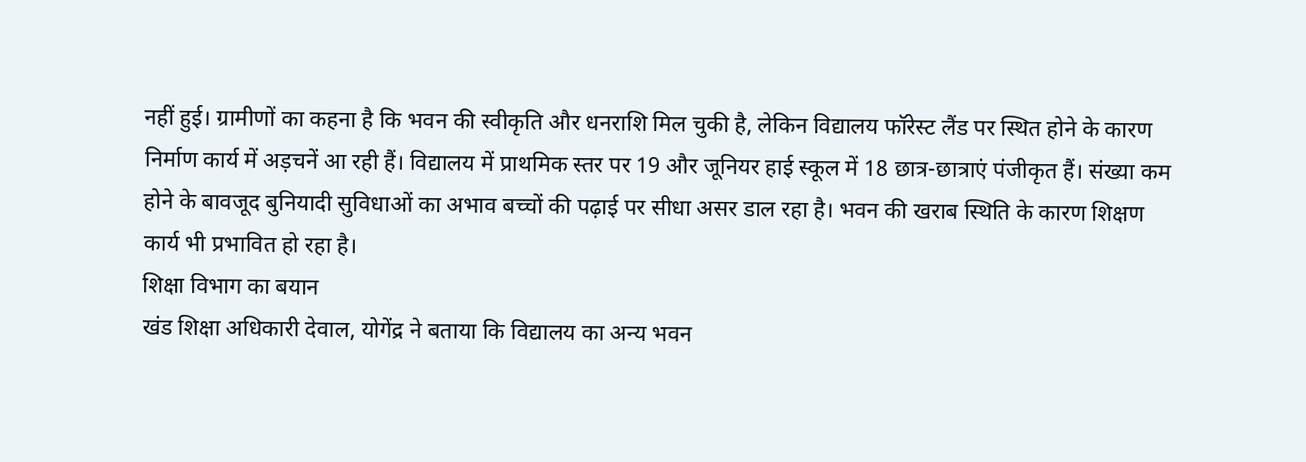नहीं हुई। ग्रामीणों का कहना है कि भवन की स्वीकृति और धनराशि मिल चुकी है, लेकिन विद्यालय फॉरेस्ट लैंड पर स्थित होने के कारण निर्माण कार्य में अड़चनें आ रही हैं। विद्यालय में प्राथमिक स्तर पर 19 और जूनियर हाई स्कूल में 18 छात्र-छात्राएं पंजीकृत हैं। संख्या कम होने के बावजूद बुनियादी सुविधाओं का अभाव बच्चों की पढ़ाई पर सीधा असर डाल रहा है। भवन की खराब स्थिति के कारण शिक्षण कार्य भी प्रभावित हो रहा है।
शिक्षा विभाग का बयान
खंड शिक्षा अधिकारी देवाल, योगेंद्र ने बताया कि विद्यालय का अन्य भवन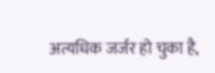अत्यधिक जर्जर हो चुका है,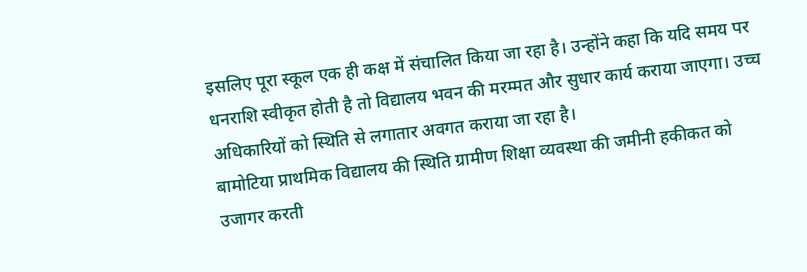इसलिए पूरा स्कूल एक ही कक्ष में संचालित किया जा रहा है। उन्होंने कहा कि यदि समय पर धनराशि स्वीकृत होती है तो विद्यालय भवन की मरम्मत और सुधार कार्य कराया जाएगा। उच्च अधिकारियों को स्थिति से लगातार अवगत कराया जा रहा है।
बामोटिया प्राथमिक विद्यालय की स्थिति ग्रामीण शिक्षा व्यवस्था की जमीनी हकीकत को उजागर करती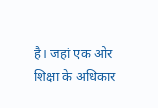है। जहां एक ओर शिक्षा के अधिकार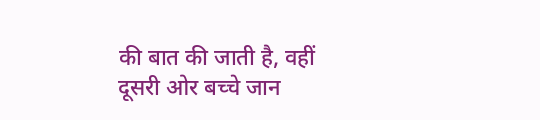की बात की जाती है, वहीं दूसरी ओर बच्चे जान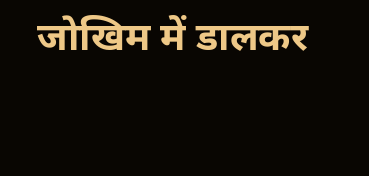जोखिम में डालकर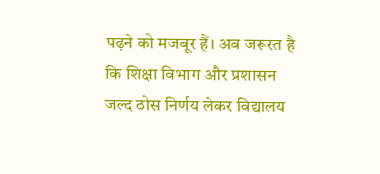पढ़ने को मजबूर हैं। अब जरूरत है कि शिक्षा विभाग और प्रशासन जल्द ठोस निर्णय लेकर विद्यालय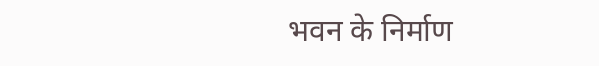भवन के निर्माण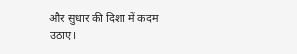और सुधार की दिशा में कदम उठाए।